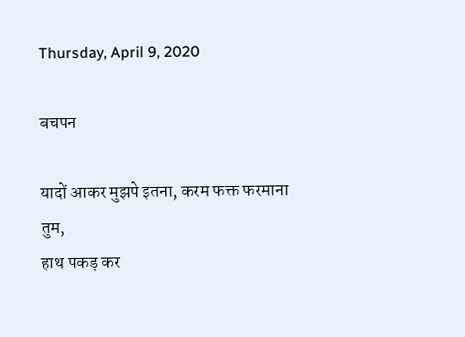Thursday, April 9, 2020

बचपन

यादों आकर मुझपे इतना, करम फक्त फरमाना तुम,
हाथ पकड़ कर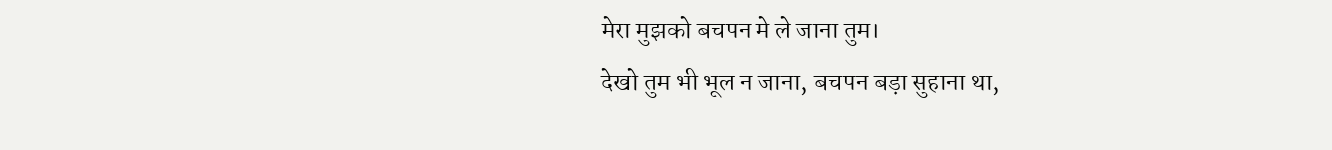मेरा मुझको बचपन मे ले जाना तुम।
देखो तुम भी भूल न जाना, बचपन बड़ा सुहाना था,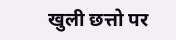खुली छत्तो पर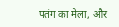पतंग का मेला, और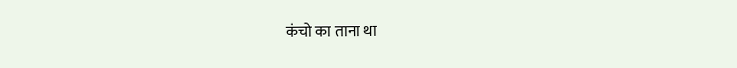कंचो का ताना था